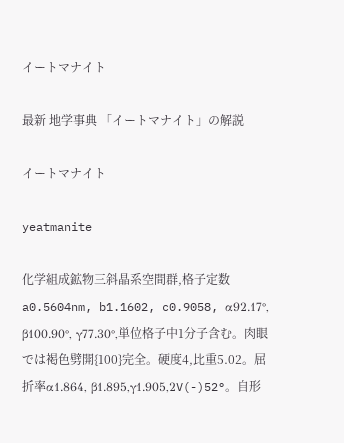イートマナイト

最新 地学事典 「イートマナイト」の解説

イートマナイト

yeatmanite

化学組成鉱物三斜晶系空間群,格子定数a0.5604nm, b1.1602, c0.9058, α92.17°, β100.90°, γ77.30°,単位格子中1分子含む。肉眼では褐色劈開{100}完全。硬度4,比重5.02。屈折率α1.864, β1.895,γ1.905,2V(-)52°。自形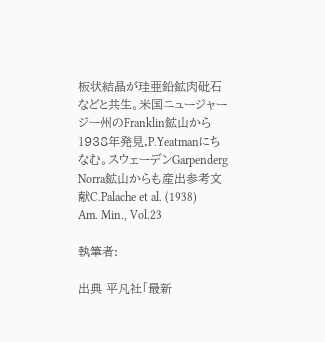板状結晶が珪亜鉛鉱肉砒石などと共生。米国ニュージャージー州のFranklin鉱山から1938年発見,P.Yeatmanにちなむ。スウェーデンGarpenderg Norra鉱山からも産出参考文献C.Palache et al. (1938) Am. Min., Vol.23

執筆者:

出典 平凡社「最新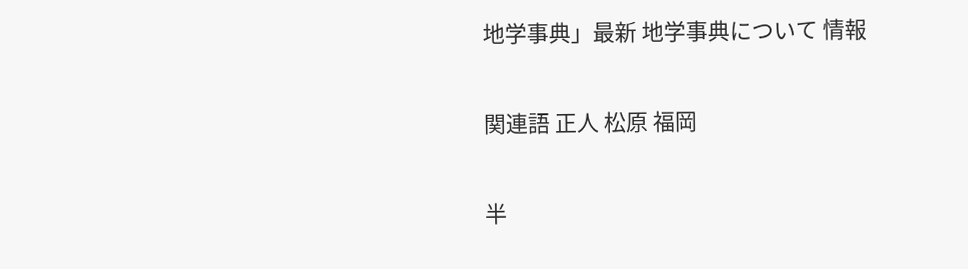地学事典」最新 地学事典について 情報

関連語 正人 松原 福岡

半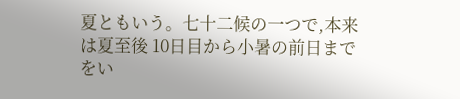夏ともいう。七十二候の一つで,本来は夏至後 10日目から小暑の前日までをい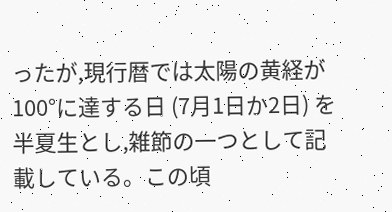ったが,現行暦では太陽の黄経が 100°に達する日 (7月1日か2日) を半夏生とし,雑節の一つとして記載している。この頃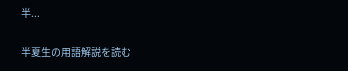半...

半夏生の用語解説を読む